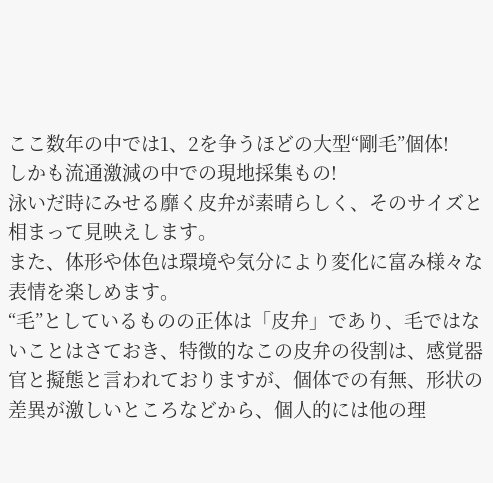ここ数年の中では1、2を争うほどの大型“剛毛”個体!
しかも流通激減の中での現地採集もの!
泳いだ時にみせる靡く皮弁が素晴らしく、そのサイズと相まって見映えします。
また、体形や体色は環境や気分により変化に富み様々な表情を楽しめます。
“毛”としているものの正体は「皮弁」であり、毛ではないことはさておき、特徴的なこの皮弁の役割は、感覚器官と擬態と言われておりますが、個体での有無、形状の差異が激しいところなどから、個人的には他の理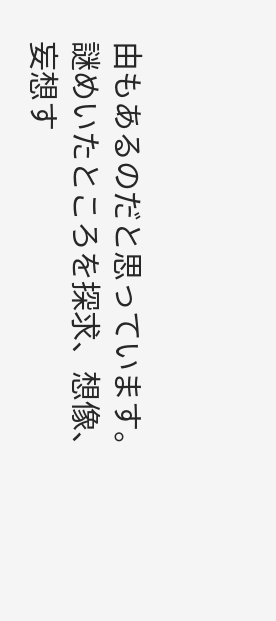由もあるのだと思っています。
謎めいたところを探求、想像、妄想す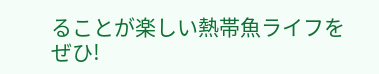ることが楽しい熱帯魚ライフをぜひ!